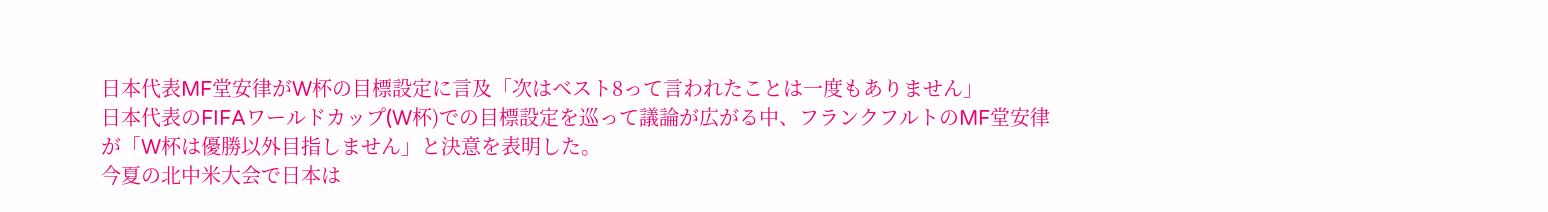日本代表MF堂安律がW杯の目標設定に言及「次はベスト8って言われたことは一度もありません」
日本代表のFIFAワールドカップ(W杯)での目標設定を巡って議論が広がる中、フランクフルトのMF堂安律が「W杯は優勝以外目指しません」と決意を表明した。
今夏の北中米大会で日本は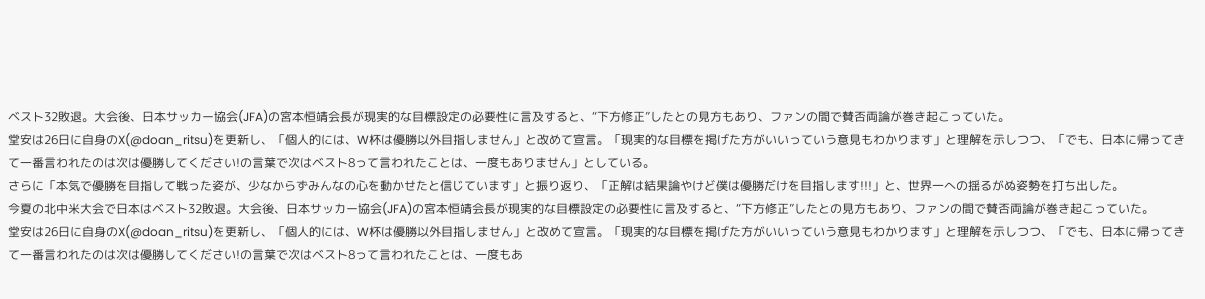ベスト32敗退。大会後、日本サッカー協会(JFA)の宮本恒靖会長が現実的な目標設定の必要性に言及すると、“下方修正”したとの見方もあり、ファンの間で賛否両論が巻き起こっていた。
堂安は26日に自身のX(@doan_ritsu)を更新し、「個人的には、W杯は優勝以外目指しません」と改めて宣言。「現実的な目標を掲げた方がいいっていう意見もわかります」と理解を示しつつ、「でも、日本に帰ってきて一番言われたのは次は優勝してください!の言葉で次はベスト8って言われたことは、一度もありません」としている。
さらに「本気で優勝を目指して戦った姿が、少なからずみんなの心を動かせたと信じています」と振り返り、「正解は結果論やけど僕は優勝だけを目指します!!!」と、世界一への揺るがぬ姿勢を打ち出した。
今夏の北中米大会で日本はベスト32敗退。大会後、日本サッカー協会(JFA)の宮本恒靖会長が現実的な目標設定の必要性に言及すると、“下方修正”したとの見方もあり、ファンの間で賛否両論が巻き起こっていた。
堂安は26日に自身のX(@doan_ritsu)を更新し、「個人的には、W杯は優勝以外目指しません」と改めて宣言。「現実的な目標を掲げた方がいいっていう意見もわかります」と理解を示しつつ、「でも、日本に帰ってきて一番言われたのは次は優勝してください!の言葉で次はベスト8って言われたことは、一度もあ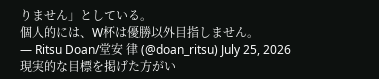りません」としている。
個人的には、W杯は優勝以外目指しません。
— Ritsu Doan/堂安 律 (@doan_ritsu) July 25, 2026
現実的な目標を掲げた方がい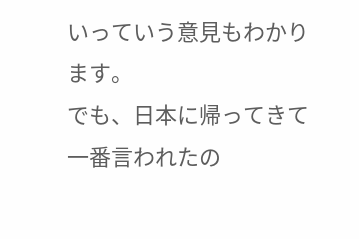いっていう意見もわかります。
でも、日本に帰ってきて一番言われたの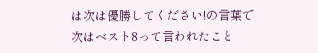は次は優勝してください!の言葉で
次はベスト8って言われたこと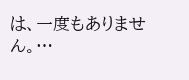は、一度もありません。…